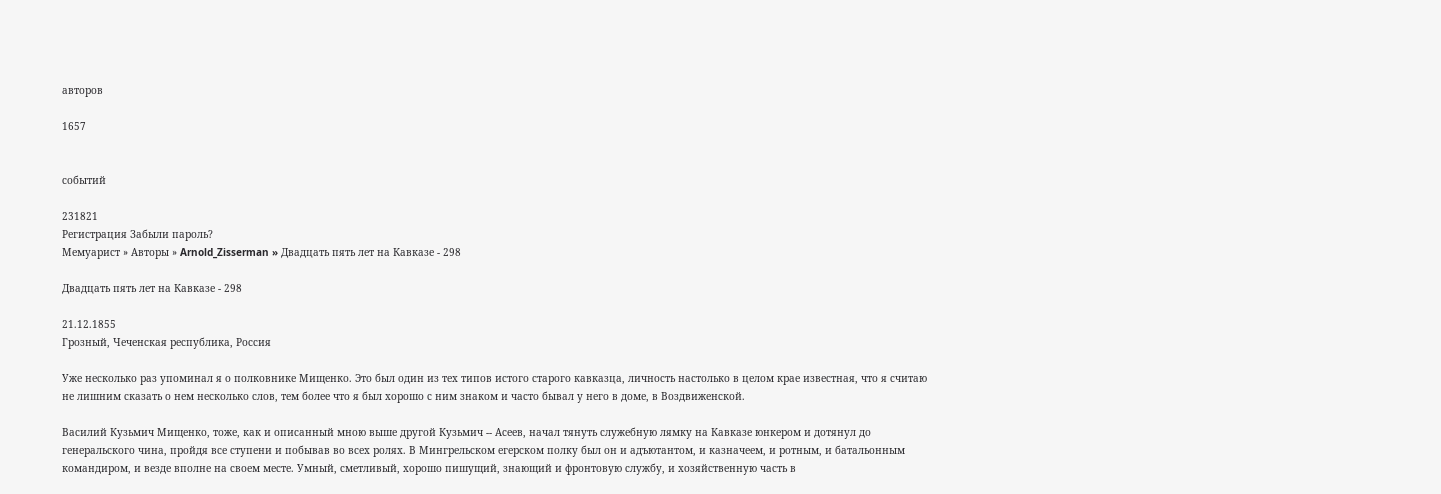авторов

1657


событий

231821
Регистрация Забыли пароль?
Мемуарист » Авторы » Arnold_Zisserman » Двадцать пять лет на Кавказе - 298

Двадцать пять лет на Кавказе - 298

21.12.1855
Грозный, Чеченская республика, Россия

Уже несколько раз упоминал я о полковнике Мищенко. Это был один из тех типов истого старого кавказца, личность настолько в целом крае известная, что я считаю не лишним сказать о нем несколько слов, тем более что я был хорошо с ним знаком и часто бывал у него в доме, в Воздвиженской.

Василий Кузьмич Мищенко, тоже, как и описанный мною выше другой Кузьмич -- Асеев, начал тянуть служебную лямку на Кавказе юнкером и дотянул до генеральского чина, пройдя все ступени и побывав во всех ролях. В Мингрельском егерском полку был он и адъютантом, и казначеем, и ротным, и батальонным командиром, и везде вполне на своем месте. Умный, сметливый, хорошо пишущий, знающий и фронтовую службу, и хозяйственную часть в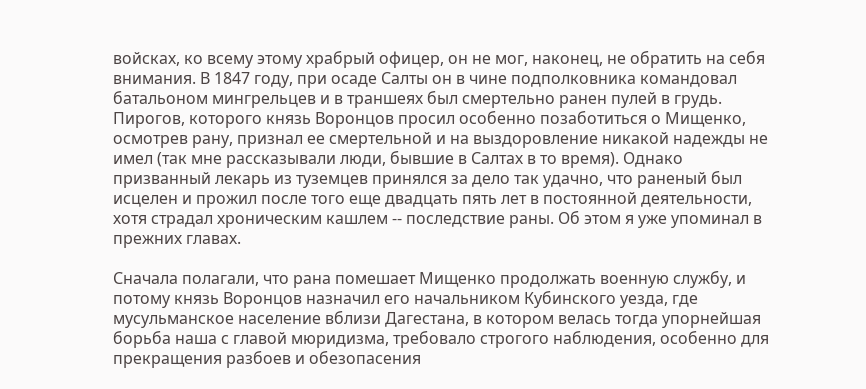войсках, ко всему этому храбрый офицер, он не мог, наконец, не обратить на себя внимания. В 1847 году, при осаде Салты он в чине подполковника командовал батальоном мингрельцев и в траншеях был смертельно ранен пулей в грудь. Пирогов, которого князь Воронцов просил особенно позаботиться о Мищенко, осмотрев рану, признал ее смертельной и на выздоровление никакой надежды не имел (так мне рассказывали люди, бывшие в Салтах в то время). Однако призванный лекарь из туземцев принялся за дело так удачно, что раненый был исцелен и прожил после того еще двадцать пять лет в постоянной деятельности, хотя страдал хроническим кашлем -- последствие раны. Об этом я уже упоминал в прежних главах.

Сначала полагали, что рана помешает Мищенко продолжать военную службу, и потому князь Воронцов назначил его начальником Кубинского уезда, где мусульманское население вблизи Дагестана, в котором велась тогда упорнейшая борьба наша с главой мюридизма, требовало строгого наблюдения, особенно для прекращения разбоев и обезопасения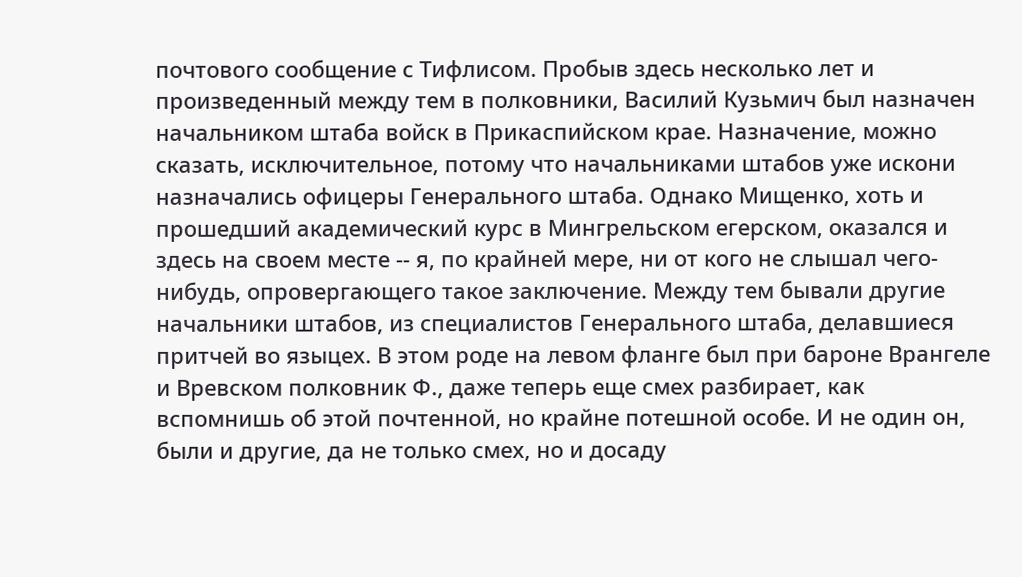почтового сообщение с Тифлисом. Пробыв здесь несколько лет и произведенный между тем в полковники, Василий Кузьмич был назначен начальником штаба войск в Прикаспийском крае. Назначение, можно сказать, исключительное, потому что начальниками штабов уже искони назначались офицеры Генерального штаба. Однако Мищенко, хоть и прошедший академический курс в Мингрельском егерском, оказался и здесь на своем месте -- я, по крайней мере, ни от кого не слышал чего-нибудь, опровергающего такое заключение. Между тем бывали другие начальники штабов, из специалистов Генерального штаба, делавшиеся притчей во языцех. В этом роде на левом фланге был при бароне Врангеле и Вревском полковник Ф., даже теперь еще смех разбирает, как вспомнишь об этой почтенной, но крайне потешной особе. И не один он, были и другие, да не только смех, но и досаду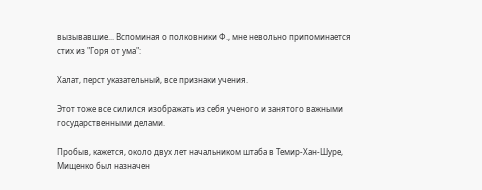вызывавшие... Вспоминая о полковники Ф., мне невольно припоминается стих из "Горя от ума":

Халат, перст указательный, все признаки учения.

Этот тоже все силился изображать из себя ученого и занятого важными государственными делами.

Пробыв, кажется, около двух лет начальником штаба в Темир-Хан-Шуре, Мищенко был назначен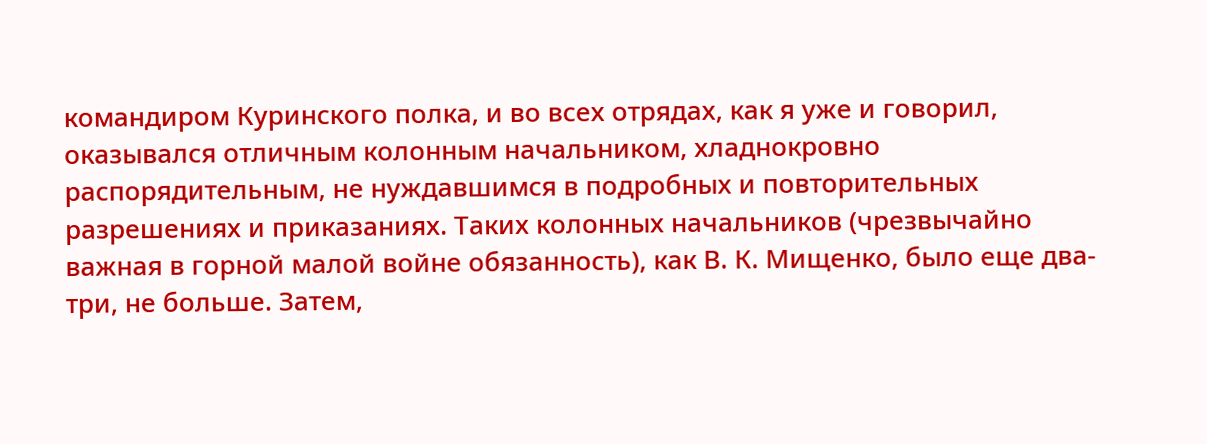командиром Куринского полка, и во всех отрядах, как я уже и говорил, оказывался отличным колонным начальником, хладнокровно распорядительным, не нуждавшимся в подробных и повторительных разрешениях и приказаниях. Таких колонных начальников (чрезвычайно важная в горной малой войне обязанность), как В. К. Мищенко, было еще два-три, не больше. Затем,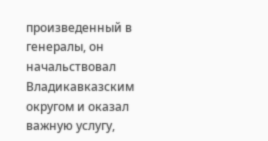произведенный в генералы, он начальствовал Владикавказским округом и оказал важную услугу,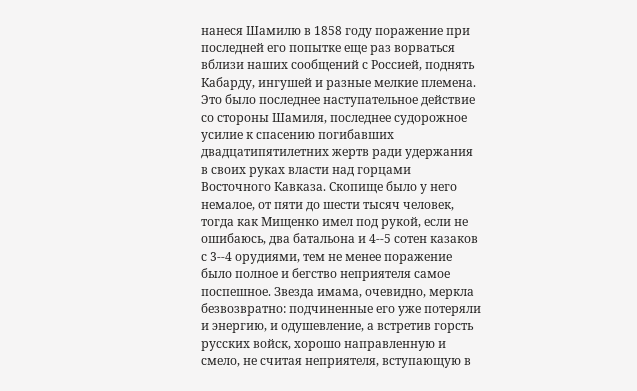нанеся Шамилю в 1858 году поражение при последней его попытке еще раз ворваться вблизи наших сообщений с Россией, поднять Кабарду, ингушей и разные мелкие племена. Это было последнее наступательное действие со стороны Шамиля, последнее судорожное усилие к спасению погибавших двадцатипятилетних жертв ради удержания в своих руках власти над горцами Восточного Кавказа. Скопище было у него немалое, от пяти до шести тысяч человек, тогда как Мищенко имел под рукой, если не ошибаюсь, два батальона и 4--5 сотен казаков с 3--4 орудиями, тем не менее поражение было полное и бегство неприятеля самое поспешное. Звезда имама, очевидно, меркла безвозвратно: подчиненные его уже потеряли и энергию, и одушевление, а встретив горсть русских войск, хорошо направленную и смело, не считая неприятеля, вступающую в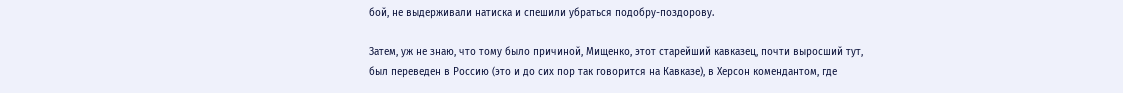бой, не выдерживали натиска и спешили убраться подобру-поздорову.

Затем, уж не знаю, что тому было причиной, Мищенко, этот старейший кавказец, почти выросший тут, был переведен в Россию (это и до сих пор так говорится на Кавказе), в Херсон комендантом, где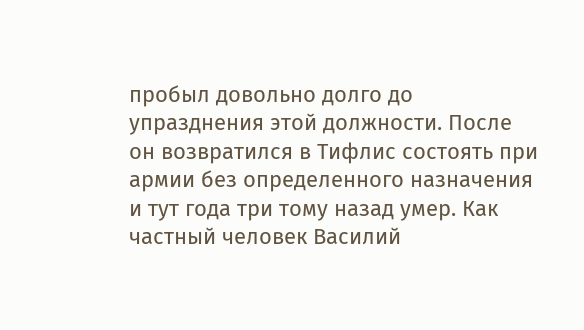пробыл довольно долго до упразднения этой должности. После он возвратился в Тифлис состоять при армии без определенного назначения и тут года три тому назад умер. Как частный человек Василий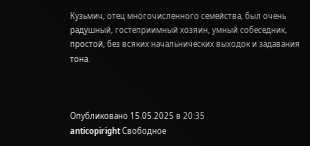Кузьмич, отец многочисленного семейства, был очень радушный, гостеприимный хозяин, умный собеседник, простой, без всяких начальнических выходок и задавания тона.



Опубликовано 15.05.2025 в 20:35
anticopiright Свободное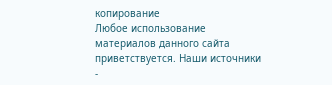копирование
Любое использование материалов данного сайта приветствуется. Наши источники -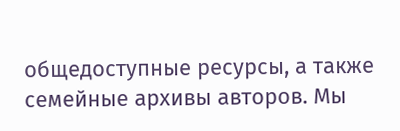общедоступные ресурсы, а также семейные архивы авторов. Мы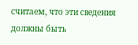считаем, что эти сведения должны быть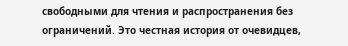свободными для чтения и распространения без ограничений. Это честная история от очевидцев,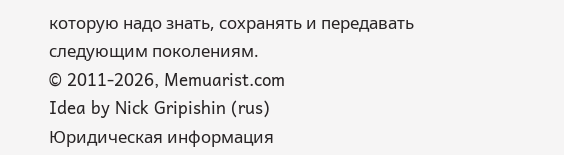которую надо знать, сохранять и передавать следующим поколениям.
© 2011-2026, Memuarist.com
Idea by Nick Gripishin (rus)
Юридическая информация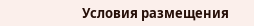Условия размещения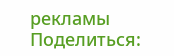рекламы
Поделиться: